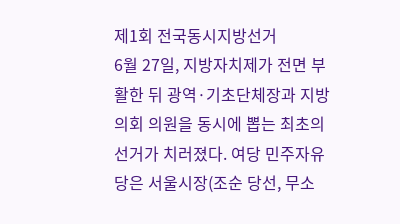제1회 전국동시지방선거
6월 27일, 지방자치제가 전면 부활한 뒤 광역·기초단체장과 지방의회 의원을 동시에 뽑는 최초의 선거가 치러졌다. 여당 민주자유당은 서울시장(조순 당선, 무소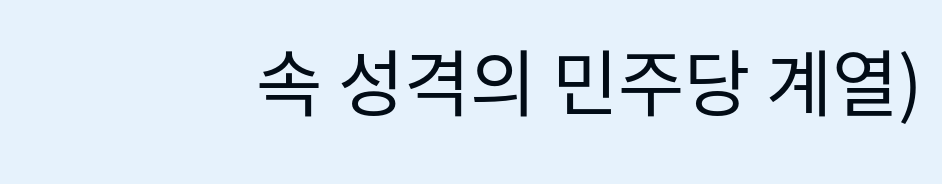속 성격의 민주당 계열)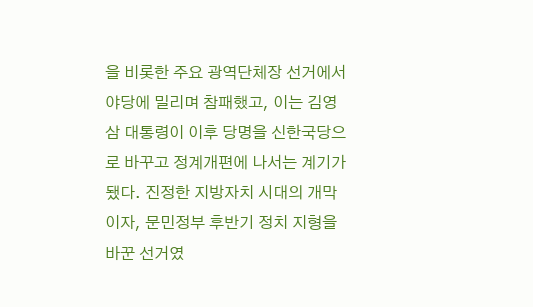을 비롯한 주요 광역단체장 선거에서 야당에 밀리며 참패했고, 이는 김영삼 대통령이 이후 당명을 신한국당으로 바꾸고 정계개편에 나서는 계기가 됐다. 진정한 지방자치 시대의 개막이자, 문민정부 후반기 정치 지형을 바꾼 선거였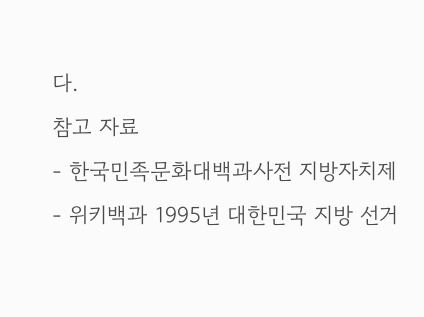다.
참고 자료
- 한국민족문화대백과사전 지방자치제
- 위키백과 1995년 대한민국 지방 선거